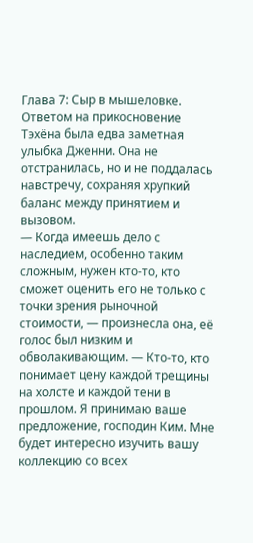Глава 7: Сыр в мышеловке.
Ответом на прикосновение Тэхёна была едва заметная улыбка Дженни. Она не отстранилась, но и не поддалась навстречу, сохраняя хрупкий баланс между принятием и вызовом.
— Когда имеешь дело с наследием, особенно таким сложным, нужен кто-то, кто сможет оценить его не только с точки зрения рыночной стоимости, — произнесла она, её голос был низким и обволакивающим. — Кто-то, кто понимает цену каждой трещины на холсте и каждой тени в прошлом. Я принимаю ваше предложение, господин Ким. Мне будет интересно изучить вашу коллекцию со всех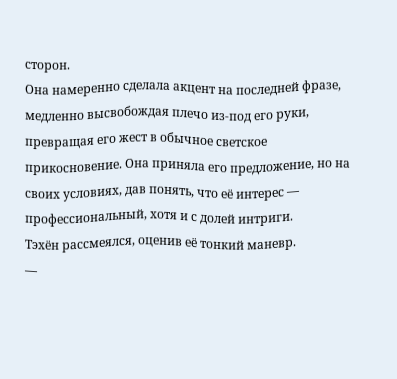сторон.
Она намеренно сделала акцент на последней фразе, медленно высвобождая плечо из-под его руки, превращая его жест в обычное светское прикосновение. Она приняла его предложение, но на своих условиях, дав понять, что её интерес — профессиональный, хотя и с долей интриги.
Тэхён рассмеялся, оценив её тонкий маневр.
—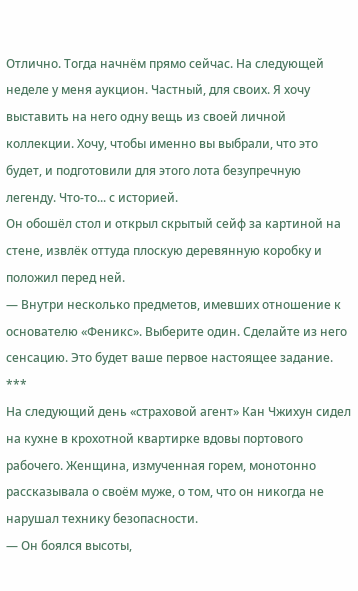Отлично. Тогда начнём прямо сейчас. На следующей неделе у меня аукцион. Частный, для своих. Я хочу выставить на него одну вещь из своей личной коллекции. Хочу, чтобы именно вы выбрали, что это будет, и подготовили для этого лота безупречную легенду. Что-то... с историей.
Он обошёл стол и открыл скрытый сейф за картиной на стене, извлёк оттуда плоскую деревянную коробку и положил перед ней.
— Внутри несколько предметов, имевших отношение к основателю «Феникс». Выберите один. Сделайте из него сенсацию. Это будет ваше первое настоящее задание.
***
На следующий день «страховой агент» Кан Чжихун сидел на кухне в крохотной квартирке вдовы портового рабочего. Женщина, измученная горем, монотонно рассказывала о своём муже, о том, что он никогда не нарушал технику безопасности.
— Он боялся высоты,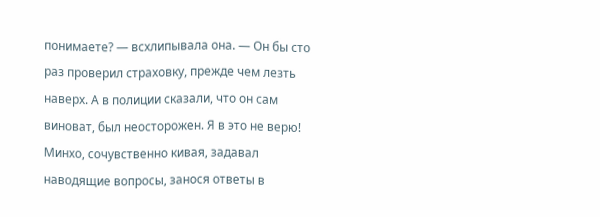понимаете? — всхлипывала она. — Он бы сто раз проверил страховку, прежде чем лезть наверх. А в полиции сказали, что он сам виноват, был неосторожен. Я в это не верю!
Минхо, сочувственно кивая, задавал наводящие вопросы, занося ответы в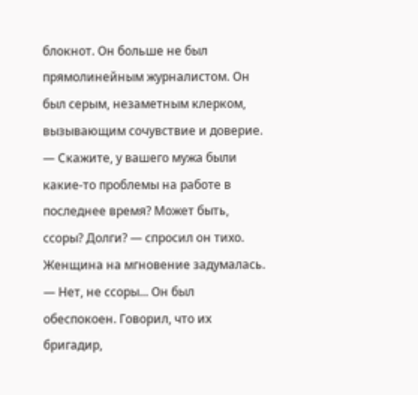блокнот. Он больше не был прямолинейным журналистом. Он был серым, незаметным клерком, вызывающим сочувствие и доверие.
— Скажите, у вашего мужа были какие-то проблемы на работе в последнее время? Может быть, ссоры? Долги? — спросил он тихо.
Женщина на мгновение задумалась.
— Нет, не ссоры... Он был обеспокоен. Говорил, что их бригадир,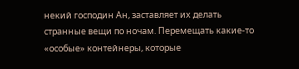некий господин Ан, заставляет их делать странные вещи по ночам. Перемещать какие-то «особые» контейнеры, которые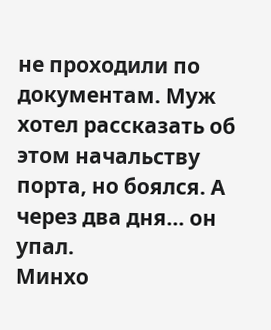не проходили по документам. Муж хотел рассказать об этом начальству порта, но боялся. А через два дня... он упал.
Минхо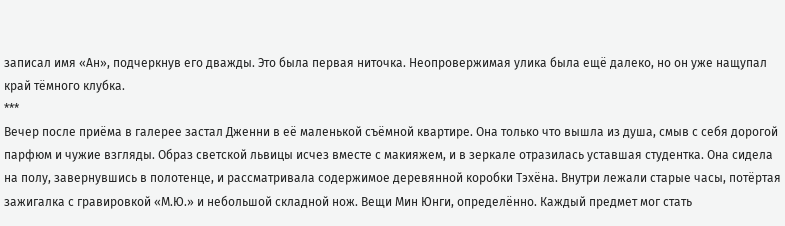записал имя «Ан», подчеркнув его дважды. Это была первая ниточка. Неопровержимая улика была ещё далеко, но он уже нащупал край тёмного клубка.
***
Вечер после приёма в галерее застал Дженни в её маленькой съёмной квартире. Она только что вышла из душа, смыв с себя дорогой парфюм и чужие взгляды. Образ светской львицы исчез вместе с макияжем, и в зеркале отразилась уставшая студентка. Она сидела на полу, завернувшись в полотенце, и рассматривала содержимое деревянной коробки Тэхёна. Внутри лежали старые часы, потёртая зажигалка с гравировкой «М.Ю.» и небольшой складной нож. Вещи Мин Юнги, определённо. Каждый предмет мог стать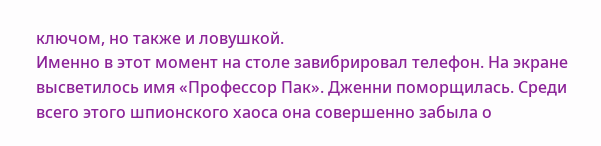ключом, но также и ловушкой.
Именно в этот момент на столе завибрировал телефон. На экране высветилось имя «Профессор Пак». Дженни поморщилась. Среди всего этого шпионского хаоса она совершенно забыла о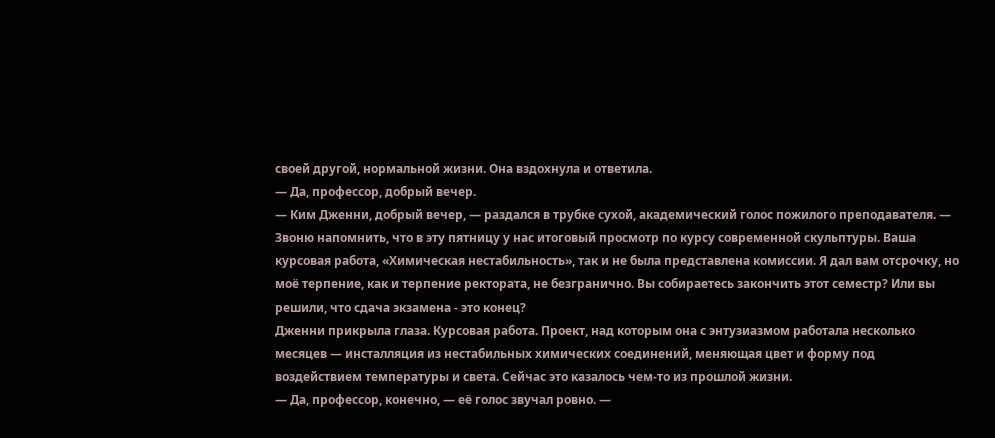своей другой, нормальной жизни. Она вздохнула и ответила.
— Да, профессор, добрый вечер.
— Ким Дженни, добрый вечер, — раздался в трубке сухой, академический голос пожилого преподавателя. — Звоню напомнить, что в эту пятницу у нас итоговый просмотр по курсу современной скульптуры. Ваша курсовая работа, «Химическая нестабильность», так и не была представлена комиссии. Я дал вам отсрочку, но моё терпение, как и терпение ректората, не безгранично. Вы собираетесь закончить этот семестр? Или вы решили, что сдача экзамена - это конец?
Дженни прикрыла глаза. Курсовая работа. Проект, над которым она с энтузиазмом работала несколько месяцев — инсталляция из нестабильных химических соединений, меняющая цвет и форму под воздействием температуры и света. Сейчас это казалось чем-то из прошлой жизни.
— Да, профессор, конечно, — её голос звучал ровно. —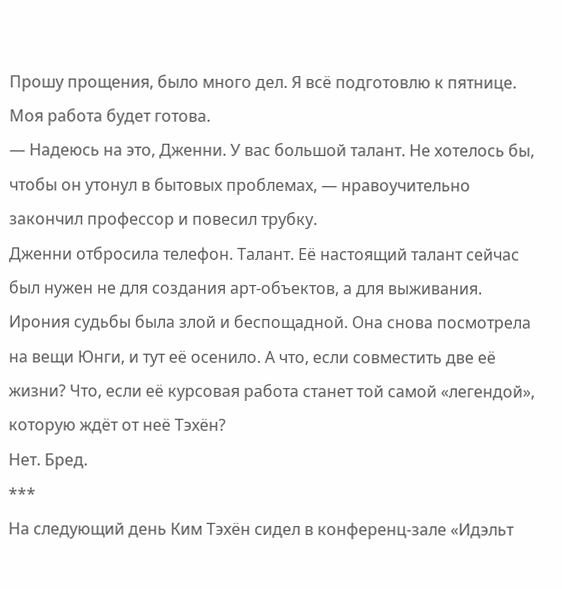Прошу прощения, было много дел. Я всё подготовлю к пятнице. Моя работа будет готова.
— Надеюсь на это, Дженни. У вас большой талант. Не хотелось бы, чтобы он утонул в бытовых проблемах, — нравоучительно закончил профессор и повесил трубку.
Дженни отбросила телефон. Талант. Её настоящий талант сейчас был нужен не для создания арт-объектов, а для выживания.
Ирония судьбы была злой и беспощадной. Она снова посмотрела на вещи Юнги, и тут её осенило. А что, если совместить две её жизни? Что, если её курсовая работа станет той самой «легендой», которую ждёт от неё Тэхён?
Нет. Бред.
***
На следующий день Ким Тэхён сидел в конференц-зале «Идэльт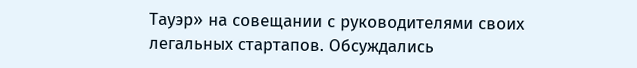Тауэр» на совещании с руководителями своих легальных стартапов. Обсуждались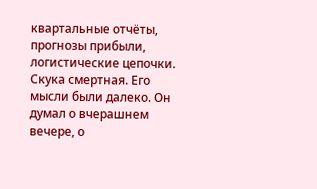квартальные отчёты, прогнозы прибыли, логистические цепочки. Скука смертная. Его мысли были далеко. Он думал о вчерашнем вечере, о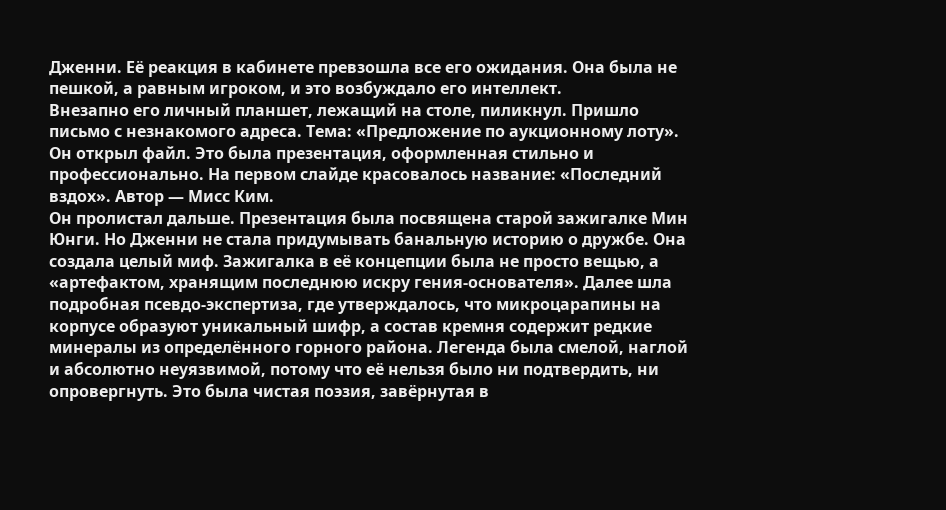Дженни. Её реакция в кабинете превзошла все его ожидания. Она была не пешкой, а равным игроком, и это возбуждало его интеллект.
Внезапно его личный планшет, лежащий на столе, пиликнул. Пришло письмо с незнакомого адреса. Тема: «Предложение по аукционному лоту». Он открыл файл. Это была презентация, оформленная стильно и профессионально. На первом слайде красовалось название: «Последний вздох». Автор — Мисс Ким.
Он пролистал дальше. Презентация была посвящена старой зажигалке Мин Юнги. Но Дженни не стала придумывать банальную историю о дружбе. Она создала целый миф. Зажигалка в её концепции была не просто вещью, а «артефактом, хранящим последнюю искру гения-основателя». Далее шла подробная псевдо-экспертиза, где утверждалось, что микроцарапины на корпусе образуют уникальный шифр, а состав кремня содержит редкие минералы из определённого горного района. Легенда была смелой, наглой и абсолютно неуязвимой, потому что её нельзя было ни подтвердить, ни опровергнуть. Это была чистая поэзия, завёрнутая в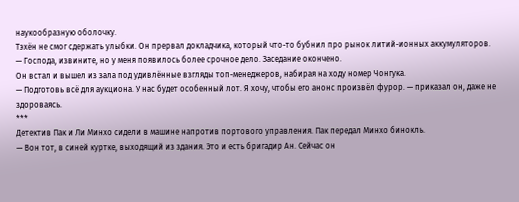наукообразную оболочку.
Тэхён не смог сдержать улыбки. Он прервал докладчика, который что-то бубнил про рынок литий-ионных аккумуляторов.
— Господа, извините, но у меня появилось более срочное дело. Заседание окончено.
Он встал и вышел из зала под удивлённые взгляды топ-менеджеров, набирая на ходу номер Чонгука.
— Подготовь всё для аукциона. У нас будет особенный лот. Я хочу, чтобы его анонс произвёл фурор. — приказал он, даже не здороваясь.
***
Детектив Пак и Ли Минхо сидели в машине напротив портового управления. Пак передал Минхо бинокль.
— Вон тот, в синей куртке, выходящий из здания. Это и есть бригадир Ан. Сейчас он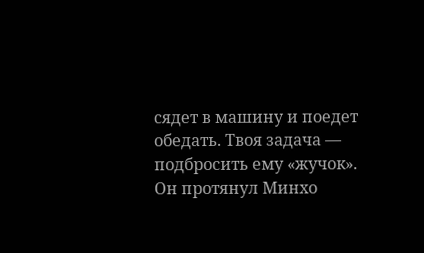сядет в машину и поедет обедать. Твоя задача — подбросить ему «жучок».
Он протянул Минхо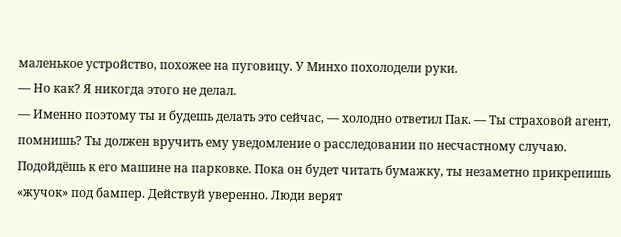маленькое устройство, похожее на пуговицу. У Минхо похолодели руки.
— Но как? Я никогда этого не делал.
— Именно поэтому ты и будешь делать это сейчас, — холодно ответил Пак. — Ты страховой агент, помнишь? Ты должен вручить ему уведомление о расследовании по несчастному случаю. Подойдёшь к его машине на парковке. Пока он будет читать бумажку, ты незаметно прикрепишь «жучок» под бампер. Действуй уверенно. Люди верят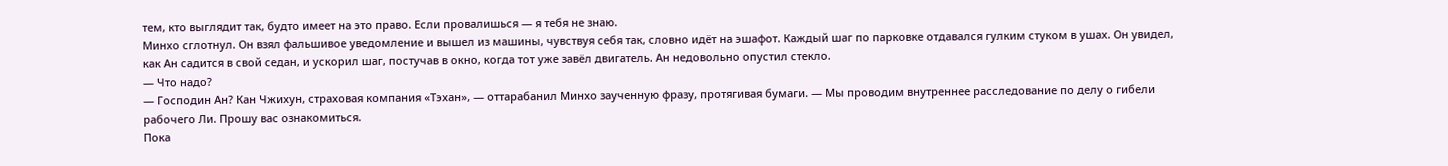тем, кто выглядит так, будто имеет на это право. Если провалишься — я тебя не знаю.
Минхо сглотнул. Он взял фальшивое уведомление и вышел из машины, чувствуя себя так, словно идёт на эшафот. Каждый шаг по парковке отдавался гулким стуком в ушах. Он увидел, как Ан садится в свой седан, и ускорил шаг, постучав в окно, когда тот уже завёл двигатель. Ан недовольно опустил стекло.
— Что надо?
— Господин Ан? Кан Чжихун, страховая компания «Тэхан», — оттарабанил Минхо заученную фразу, протягивая бумаги. — Мы проводим внутреннее расследование по делу о гибели рабочего Ли. Прошу вас ознакомиться.
Пока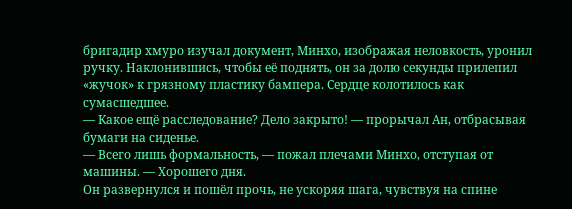бригадир хмуро изучал документ, Минхо, изображая неловкость, уронил ручку. Наклонившись, чтобы её поднять, он за долю секунды прилепил «жучок» к грязному пластику бампера. Сердце колотилось как сумасшедшее.
— Какое ещё расследование? Дело закрыто! — прорычал Ан, отбрасывая бумаги на сиденье.
— Всего лишь формальность, — пожал плечами Минхо, отступая от машины. — Хорошего дня.
Он развернулся и пошёл прочь, не ускоряя шага, чувствуя на спине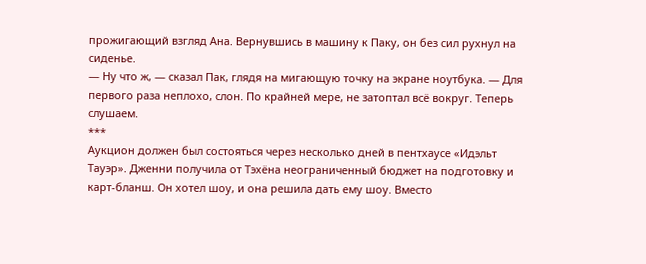прожигающий взгляд Ана. Вернувшись в машину к Паку, он без сил рухнул на сиденье.
— Ну что ж, — сказал Пак, глядя на мигающую точку на экране ноутбука. — Для первого раза неплохо, слон. По крайней мере, не затоптал всё вокруг. Теперь слушаем.
***
Аукцион должен был состояться через несколько дней в пентхаусе «Идэльт Тауэр». Дженни получила от Тэхёна неограниченный бюджет на подготовку и карт-бланш. Он хотел шоу, и она решила дать ему шоу. Вместо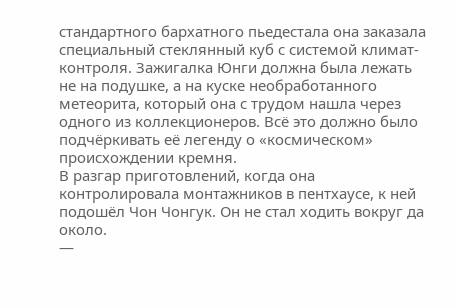стандартного бархатного пьедестала она заказала специальный стеклянный куб с системой климат-контроля. Зажигалка Юнги должна была лежать не на подушке, а на куске необработанного метеорита, который она с трудом нашла через одного из коллекционеров. Всё это должно было подчёркивать её легенду о «космическом» происхождении кремня.
В разгар приготовлений, когда она контролировала монтажников в пентхаусе, к ней подошёл Чон Чонгук. Он не стал ходить вокруг да около.
—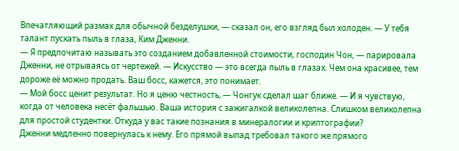Впечатляющий размах для обычной безделушки, — сказал он, его взгляд был холоден. — У тебя талант пускать пыль в глаза, Ким Дженни.
— Я предпочитаю называть это созданием добавленной стоимости, господин Чон, — парировала Дженни, не отрываясь от чертежей. — Искусство — это всегда пыль в глазах. Чем она красивее, тем дороже её можно продать. Ваш босс, кажется, это понимает.
— Мой босс ценит результат. Но я ценю честность, — Чонгук сделал шаг ближе. — И я чувствую, когда от человека несёт фальшью. Ваша история с зажигалкой великолепна. Слишком великолепна для простой студентки. Откуда у вас такие познания в минералогии и криптографии?
Дженни медленно повернулась к нему. Его прямой выпад требовал такого же прямого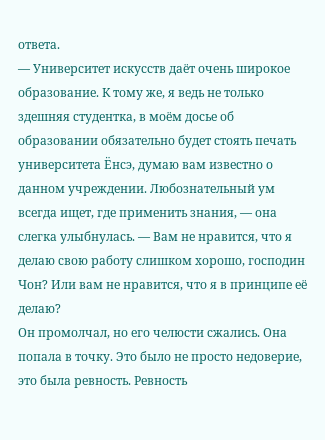ответа.
— Университет искусств даёт очень широкое образование. К тому же, я ведь не только здешняя студентка, в моём досье об образовании обязательно будет стоять печать университета Ёнсэ, думаю вам известно о данном учреждении. Любознательный ум всегда ищет, где применить знания, — она слегка улыбнулась. — Вам не нравится, что я делаю свою работу слишком хорошо, господин Чон? Или вам не нравится, что я в принципе её делаю?
Он промолчал, но его челюсти сжались. Она попала в точку. Это было не просто недоверие, это была ревность. Ревность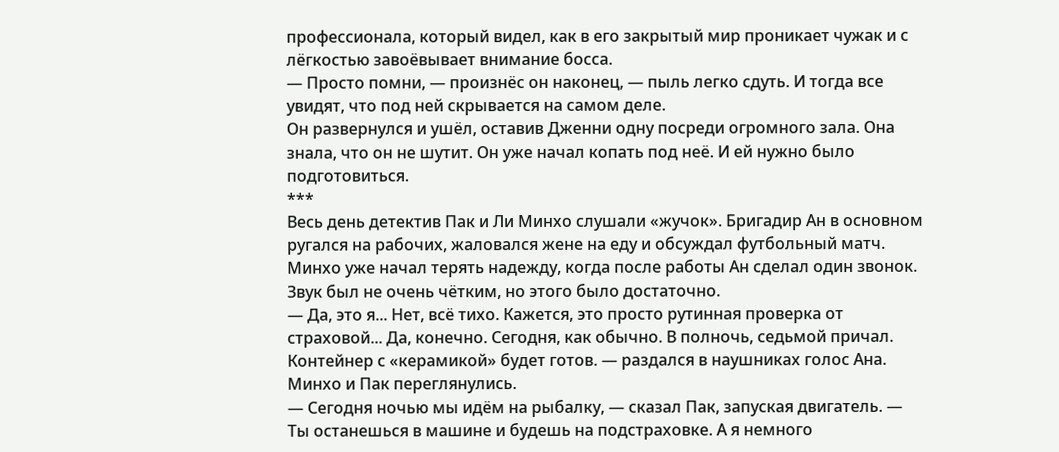профессионала, который видел, как в его закрытый мир проникает чужак и с лёгкостью завоёвывает внимание босса.
— Просто помни, — произнёс он наконец, — пыль легко сдуть. И тогда все увидят, что под ней скрывается на самом деле.
Он развернулся и ушёл, оставив Дженни одну посреди огромного зала. Она знала, что он не шутит. Он уже начал копать под неё. И ей нужно было подготовиться.
***
Весь день детектив Пак и Ли Минхо слушали «жучок». Бригадир Ан в основном ругался на рабочих, жаловался жене на еду и обсуждал футбольный матч. Минхо уже начал терять надежду, когда после работы Ан сделал один звонок. Звук был не очень чётким, но этого было достаточно.
— Да, это я... Нет, всё тихо. Кажется, это просто рутинная проверка от страховой... Да, конечно. Сегодня, как обычно. В полночь, седьмой причал. Контейнер с «керамикой» будет готов. — раздался в наушниках голос Ана.
Минхо и Пак переглянулись.
— Сегодня ночью мы идём на рыбалку, — сказал Пак, запуская двигатель. — Ты останешься в машине и будешь на подстраховке. А я немного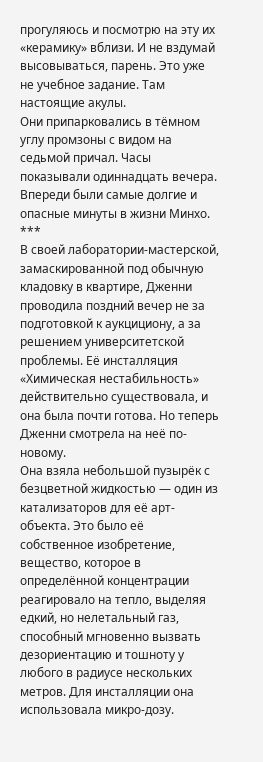прогуляюсь и посмотрю на эту их «керамику» вблизи. И не вздумай высовываться, парень. Это уже не учебное задание. Там настоящие акулы.
Они припарковались в тёмном углу промзоны с видом на седьмой причал. Часы показывали одиннадцать вечера. Впереди были самые долгие и опасные минуты в жизни Минхо.
***
В своей лаборатории-мастерской, замаскированной под обычную кладовку в квартире, Дженни проводила поздний вечер не за подготовкой к аукцициону, а за решением университетской проблемы. Её инсталляция «Химическая нестабильность» действительно существовала, и она была почти готова. Но теперь Дженни смотрела на неё по-новому.
Она взяла небольшой пузырёк с безцветной жидкостью — один из катализаторов для её арт-объекта. Это было её собственное изобретение, вещество, которое в определённой концентрации реагировало на тепло, выделяя едкий, но нелетальный газ, способный мгновенно вызвать дезориентацию и тошноту у любого в радиусе нескольких метров. Для инсталляции она использовала микро-дозу.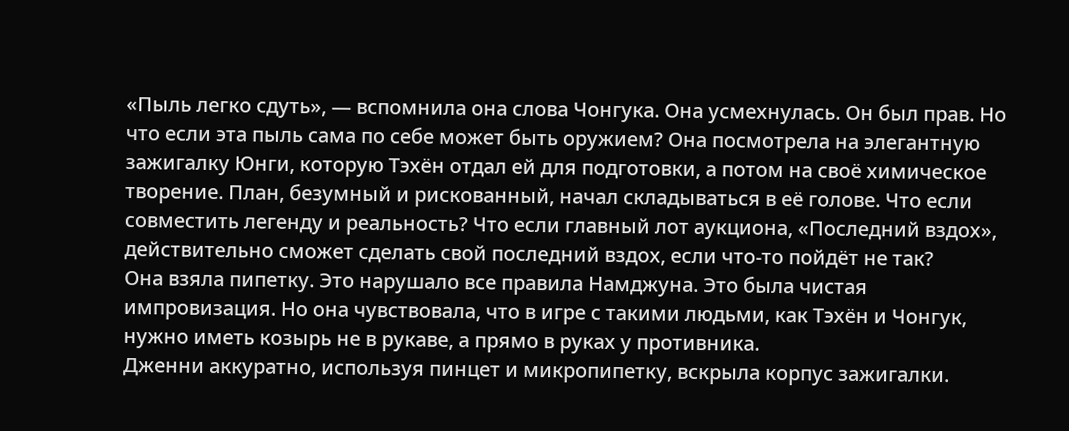«Пыль легко сдуть», — вспомнила она слова Чонгука. Она усмехнулась. Он был прав. Но что если эта пыль сама по себе может быть оружием? Она посмотрела на элегантную зажигалку Юнги, которую Тэхён отдал ей для подготовки, а потом на своё химическое творение. План, безумный и рискованный, начал складываться в её голове. Что если совместить легенду и реальность? Что если главный лот аукциона, «Последний вздох», действительно сможет сделать свой последний вздох, если что-то пойдёт не так?
Она взяла пипетку. Это нарушало все правила Намджуна. Это была чистая импровизация. Но она чувствовала, что в игре с такими людьми, как Тэхён и Чонгук, нужно иметь козырь не в рукаве, а прямо в руках у противника.
Дженни аккуратно, используя пинцет и микропипетку, вскрыла корпус зажигалки.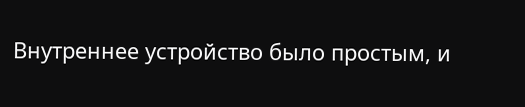Внутреннее устройство было простым, и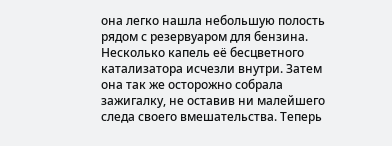она легко нашла небольшую полость рядом с резервуаром для бензина. Несколько капель её бесцветного катализатора исчезли внутри. Затем она так же осторожно собрала зажигалку, не оставив ни малейшего следа своего вмешательства. Теперь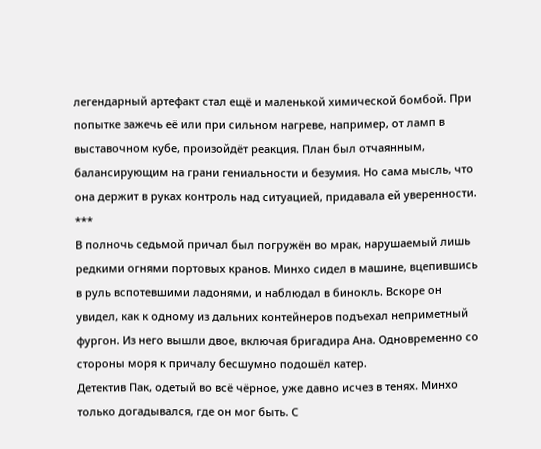легендарный артефакт стал ещё и маленькой химической бомбой. При попытке зажечь её или при сильном нагреве, например, от ламп в выставочном кубе, произойдёт реакция. План был отчаянным, балансирующим на грани гениальности и безумия. Но сама мысль, что она держит в руках контроль над ситуацией, придавала ей уверенности.
***
В полночь седьмой причал был погружён во мрак, нарушаемый лишь редкими огнями портовых кранов. Минхо сидел в машине, вцепившись в руль вспотевшими ладонями, и наблюдал в бинокль. Вскоре он увидел, как к одному из дальних контейнеров подъехал неприметный фургон. Из него вышли двое, включая бригадира Ана. Одновременно со стороны моря к причалу бесшумно подошёл катер.
Детектив Пак, одетый во всё чёрное, уже давно исчез в тенях. Минхо только догадывался, где он мог быть. С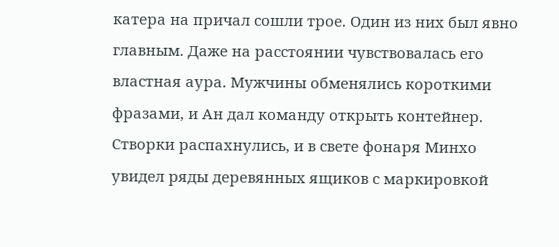катера на причал сошли трое. Один из них был явно главным. Даже на расстоянии чувствовалась его властная аура. Мужчины обменялись короткими фразами, и Ан дал команду открыть контейнер. Створки распахнулись, и в свете фонаря Минхо увидел ряды деревянных ящиков с маркировкой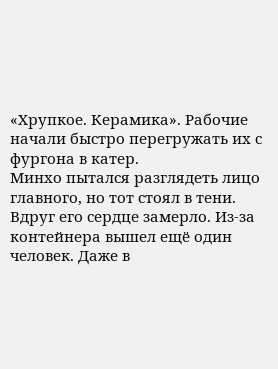«Хрупкое. Керамика». Рабочие начали быстро перегружать их с фургона в катер.
Минхо пытался разглядеть лицо главного, но тот стоял в тени. Вдруг его сердце замерло. Из-за контейнера вышел ещё один человек. Даже в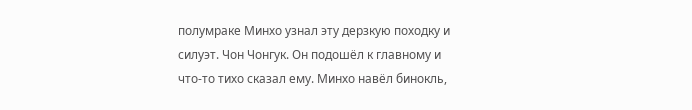полумраке Минхо узнал эту дерзкую походку и силуэт. Чон Чонгук. Он подошёл к главному и что-то тихо сказал ему. Минхо навёл бинокль,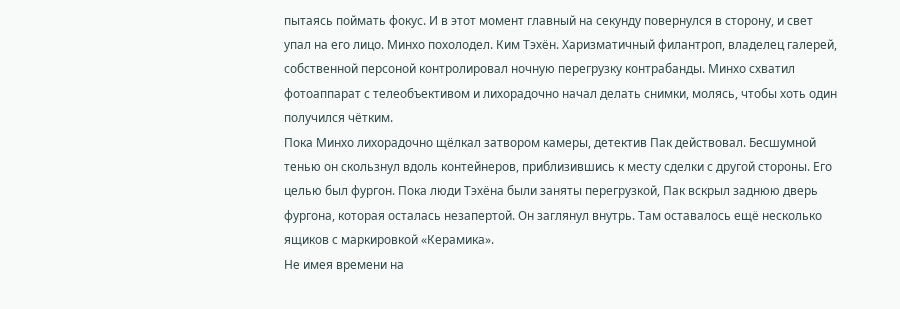пытаясь поймать фокус. И в этот момент главный на секунду повернулся в сторону, и свет упал на его лицо. Минхо похолодел. Ким Тэхён. Харизматичный филантроп, владелец галерей, собственной персоной контролировал ночную перегрузку контрабанды. Минхо схватил фотоаппарат с телеобъективом и лихорадочно начал делать снимки, молясь, чтобы хоть один получился чётким.
Пока Минхо лихорадочно щёлкал затвором камеры, детектив Пак действовал. Бесшумной тенью он скользнул вдоль контейнеров, приблизившись к месту сделки с другой стороны. Его целью был фургон. Пока люди Тэхёна были заняты перегрузкой, Пак вскрыл заднюю дверь фургона, которая осталась незапертой. Он заглянул внутрь. Там оставалось ещё несколько ящиков с маркировкой «Керамика».
Не имея времени на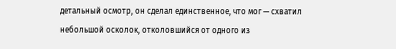детальный осмотр, он сделал единственное, что мог — схватил небольшой осколок, отколовшийся от одного из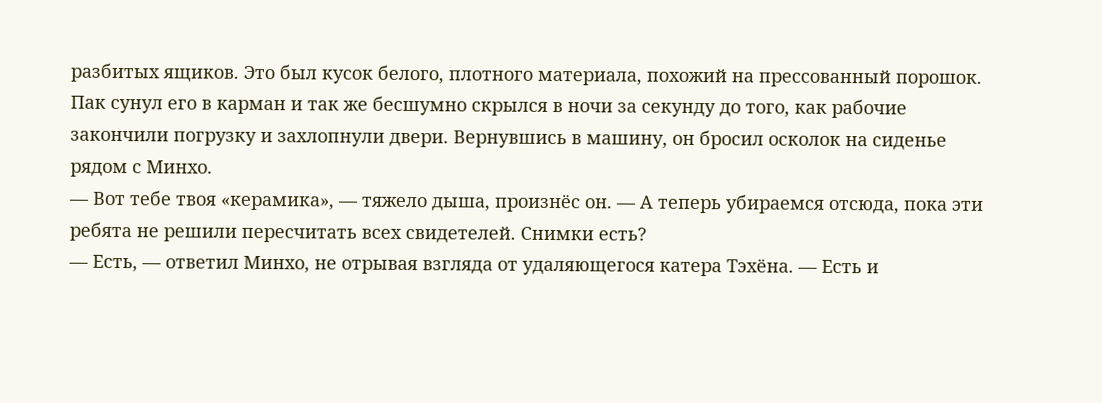разбитых ящиков. Это был кусок белого, плотного материала, похожий на прессованный порошок. Пак сунул его в карман и так же бесшумно скрылся в ночи за секунду до того, как рабочие закончили погрузку и захлопнули двери. Вернувшись в машину, он бросил осколок на сиденье рядом с Минхо.
— Вот тебе твоя «керамика», — тяжело дыша, произнёс он. — А теперь убираемся отсюда, пока эти ребята не решили пересчитать всех свидетелей. Снимки есть?
— Есть, — ответил Минхо, не отрывая взгляда от удаляющегося катера Тэхёна. — Есть и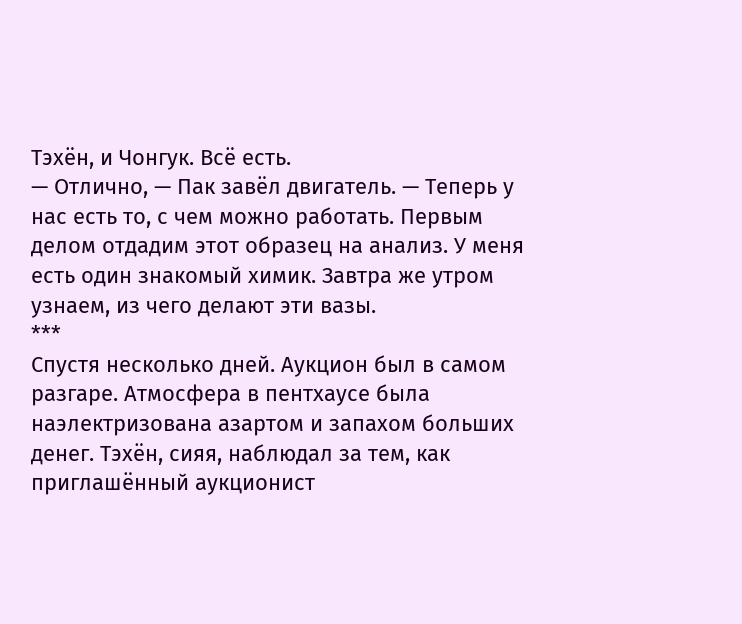Тэхён, и Чонгук. Всё есть.
— Отлично, — Пак завёл двигатель. — Теперь у нас есть то, с чем можно работать. Первым делом отдадим этот образец на анализ. У меня есть один знакомый химик. Завтра же утром узнаем, из чего делают эти вазы.
***
Спустя несколько дней. Аукцион был в самом разгаре. Атмосфера в пентхаусе была наэлектризована азартом и запахом больших денег. Тэхён, сияя, наблюдал за тем, как приглашённый аукционист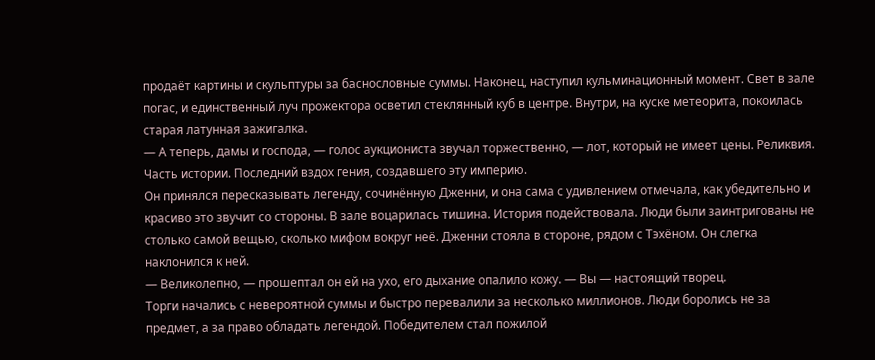продаёт картины и скульптуры за баснословные суммы. Наконец, наступил кульминационный момент. Свет в зале погас, и единственный луч прожектора осветил стеклянный куб в центре. Внутри, на куске метеорита, покоилась старая латунная зажигалка.
— А теперь, дамы и господа, — голос аукциониста звучал торжественно, — лот, который не имеет цены. Реликвия. Часть истории. Последний вздох гения, создавшего эту империю.
Он принялся пересказывать легенду, сочинённую Дженни, и она сама с удивлением отмечала, как убедительно и красиво это звучит со стороны. В зале воцарилась тишина. История подействовала. Люди были заинтригованы не столько самой вещью, сколько мифом вокруг неё. Дженни стояла в стороне, рядом с Тэхёном. Он слегка наклонился к ней.
— Великолепно, — прошептал он ей на ухо, его дыхание опалило кожу. — Вы — настоящий творец.
Торги начались с невероятной суммы и быстро перевалили за несколько миллионов. Люди боролись не за предмет, а за право обладать легендой. Победителем стал пожилой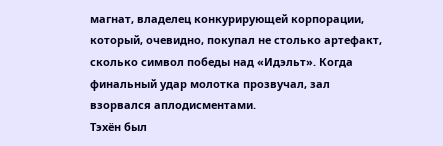магнат, владелец конкурирующей корпорации, который, очевидно, покупал не столько артефакт, сколько символ победы над «Идэльт». Когда финальный удар молотка прозвучал, зал взорвался аплодисментами.
Тэхён был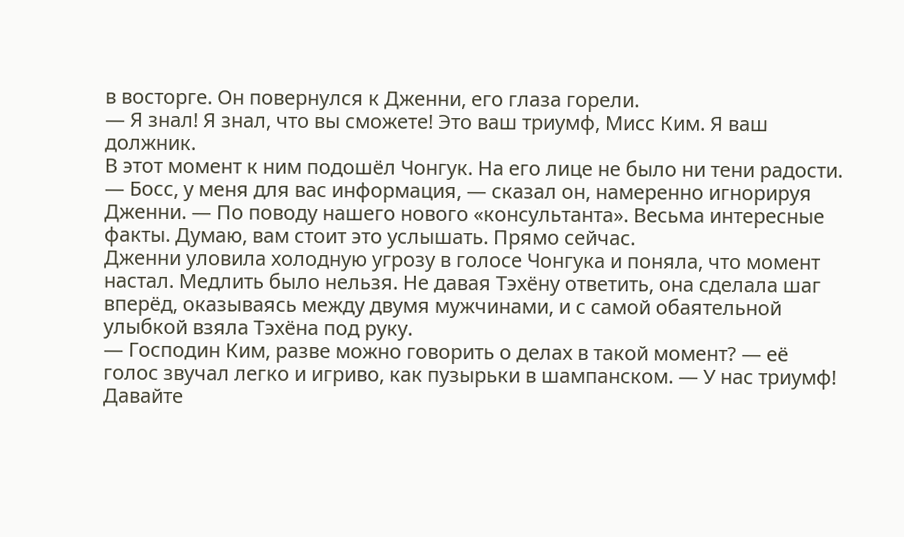в восторге. Он повернулся к Дженни, его глаза горели.
— Я знал! Я знал, что вы сможете! Это ваш триумф, Мисс Ким. Я ваш должник.
В этот момент к ним подошёл Чонгук. На его лице не было ни тени радости.
— Босс, у меня для вас информация, — сказал он, намеренно игнорируя Дженни. — По поводу нашего нового «консультанта». Весьма интересные факты. Думаю, вам стоит это услышать. Прямо сейчас.
Дженни уловила холодную угрозу в голосе Чонгука и поняла, что момент настал. Медлить было нельзя. Не давая Тэхёну ответить, она сделала шаг вперёд, оказываясь между двумя мужчинами, и с самой обаятельной улыбкой взяла Тэхёна под руку.
— Господин Ким, разве можно говорить о делах в такой момент? — её голос звучал легко и игриво, как пузырьки в шампанском. — У нас триумф! Давайте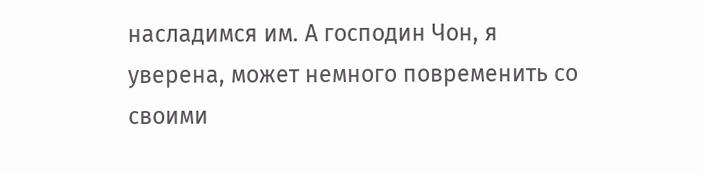насладимся им. А господин Чон, я уверена, может немного повременить со своими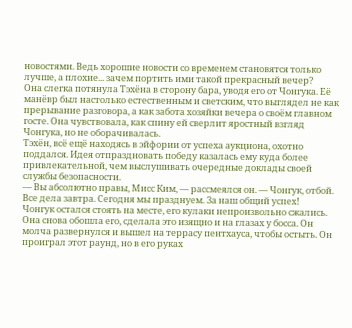новостями. Ведь хорошие новости со временем становятся только лучше, а плохие... зачем портить ими такой прекрасный вечер?
Она слегка потянула Тэхёна в сторону бара, уводя его от Чонгука. Её манёвр был настолько естественным и светским, что выглядел не как прерывание разговора, а как забота хозяйки вечера о своём главном госте. Она чувствовала, как спину ей сверлит яростный взгляд Чонгука, но не оборачивалась.
Тэхён, всё ещё находясь в эйфории от успеха аукциона, охотно поддался. Идея отпраздновать победу казалась ему куда более привлекательной, чем выслушивать очередные доклады своей службы безопасности.
— Вы абсолютно правы, Мисс Ким, — рассмеялся он. — Чонгук, отбой. Все дела завтра. Сегодня мы празднуем. За наш общий успех!
Чонгук остался стоять на месте, его кулаки непроизвольно сжались. Она снова обошла его, сделала это изящно и на глазах у босса. Он молча развернулся и вышел на террасу пентхауса, чтобы остыть. Он проиграл этот раунд, но в его руках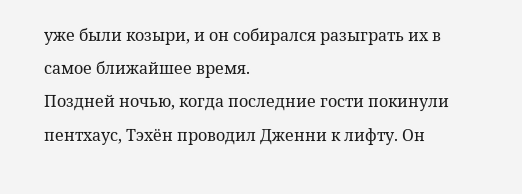уже были козыри, и он собирался разыграть их в самое ближайшее время.
Поздней ночью, когда последние гости покинули пентхаус, Тэхён проводил Дженни к лифту. Он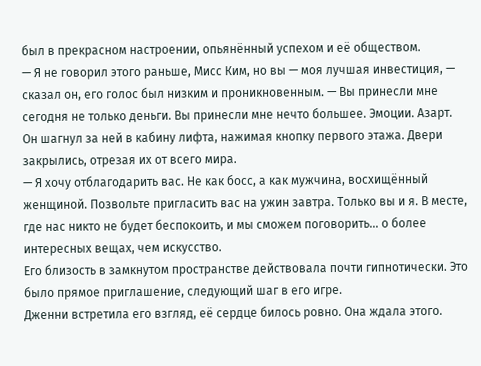был в прекрасном настроении, опьянённый успехом и её обществом.
— Я не говорил этого раньше, Мисс Ким, но вы — моя лучшая инвестиция, — сказал он, его голос был низким и проникновенным. — Вы принесли мне сегодня не только деньги. Вы принесли мне нечто большее. Эмоции. Азарт.
Он шагнул за ней в кабину лифта, нажимая кнопку первого этажа. Двери закрылись, отрезая их от всего мира.
— Я хочу отблагодарить вас. Не как босс, а как мужчина, восхищённый женщиной. Позвольте пригласить вас на ужин завтра. Только вы и я. В месте, где нас никто не будет беспокоить, и мы сможем поговорить... о более интересных вещах, чем искусство.
Его близость в замкнутом пространстве действовала почти гипнотически. Это было прямое приглашение, следующий шаг в его игре.
Дженни встретила его взгляд, её сердце билось ровно. Она ждала этого.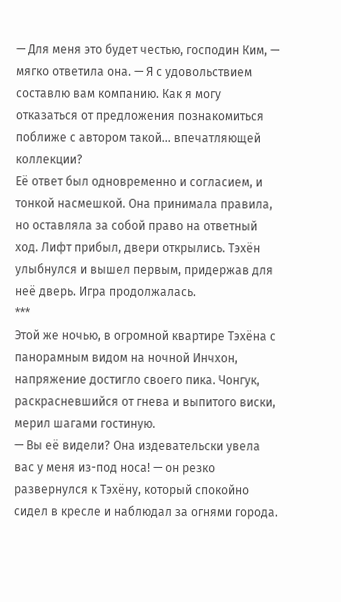— Для меня это будет честью, господин Ким, — мягко ответила она. — Я с удовольствием составлю вам компанию. Как я могу отказаться от предложения познакомиться поближе с автором такой... впечатляющей коллекции?
Её ответ был одновременно и согласием, и тонкой насмешкой. Она принимала правила, но оставляла за собой право на ответный ход. Лифт прибыл, двери открылись. Тэхён улыбнулся и вышел первым, придержав для неё дверь. Игра продолжалась.
***
Этой же ночью, в огромной квартире Тэхёна с панорамным видом на ночной Инчхон, напряжение достигло своего пика. Чонгук, раскрасневшийся от гнева и выпитого виски, мерил шагами гостиную.
— Вы её видели? Она издевательски увела вас у меня из-под носа! — он резко развернулся к Тэхёну, который спокойно сидел в кресле и наблюдал за огнями города.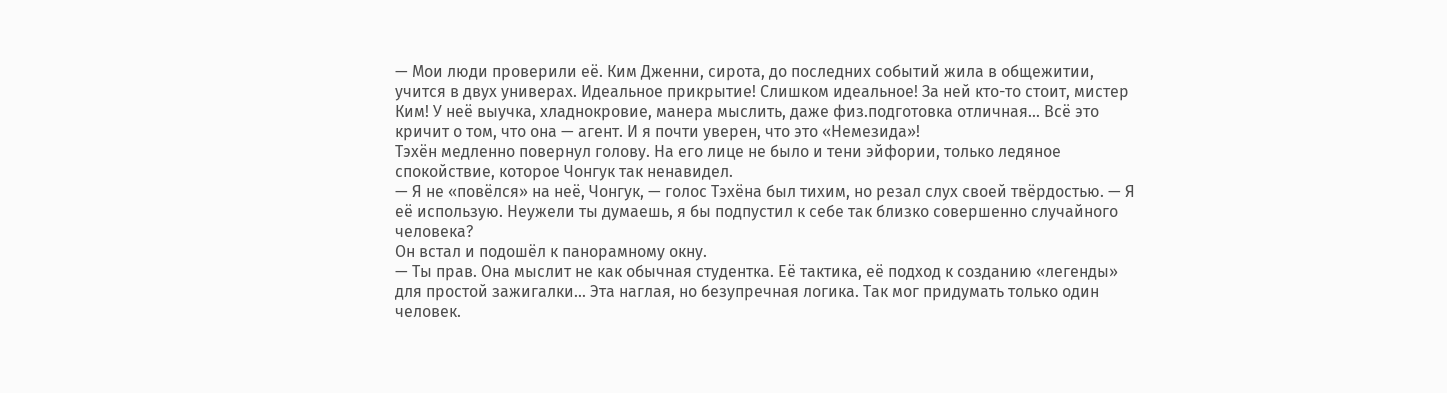— Мои люди проверили её. Ким Дженни, сирота, до последних событий жила в общежитии, учится в двух универах. Идеальное прикрытие! Слишком идеальное! За ней кто-то стоит, мистер Ким! У неё выучка, хладнокровие, манера мыслить, даже физ.подготовка отличная... Всё это кричит о том, что она — агент. И я почти уверен, что это «Немезида»!
Тэхён медленно повернул голову. На его лице не было и тени эйфории, только ледяное спокойствие, которое Чонгук так ненавидел.
— Я не «повёлся» на неё, Чонгук, — голос Тэхёна был тихим, но резал слух своей твёрдостью. — Я её использую. Неужели ты думаешь, я бы подпустил к себе так близко совершенно случайного человека?
Он встал и подошёл к панорамному окну.
— Ты прав. Она мыслит не как обычная студентка. Её тактика, её подход к созданию «легенды» для простой зажигалки... Эта наглая, но безупречная логика. Так мог придумать только один человек.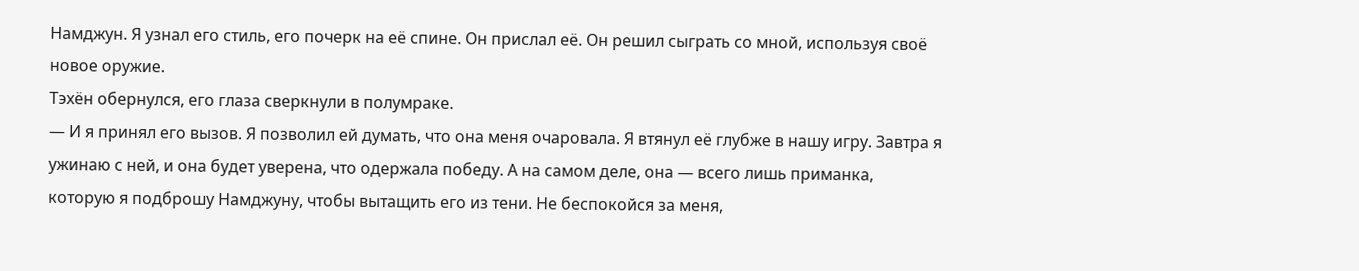Намджун. Я узнал его стиль, его почерк на её спине. Он прислал её. Он решил сыграть со мной, используя своё новое оружие.
Тэхён обернулся, его глаза сверкнули в полумраке.
— И я принял его вызов. Я позволил ей думать, что она меня очаровала. Я втянул её глубже в нашу игру. Завтра я ужинаю с ней, и она будет уверена, что одержала победу. А на самом деле, она — всего лишь приманка, которую я подброшу Намджуну, чтобы вытащить его из тени. Не беспокойся за меня,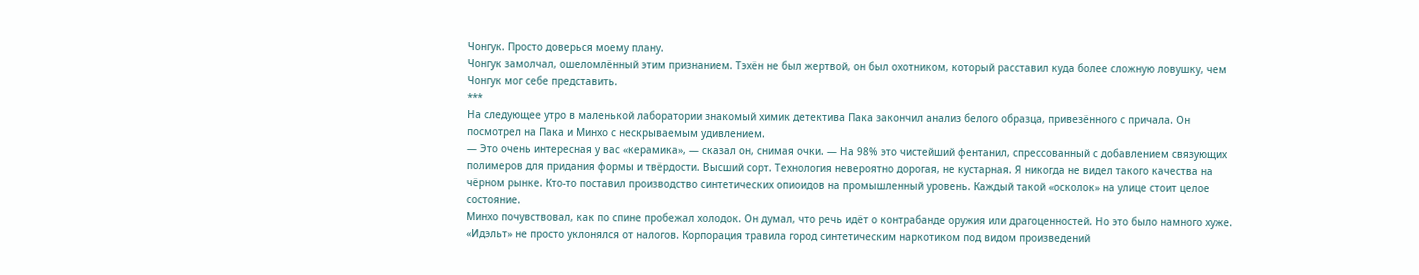Чонгук. Просто доверься моему плану.
Чонгук замолчал, ошеломлённый этим признанием. Тэхён не был жертвой, он был охотником, который расставил куда более сложную ловушку, чем Чонгук мог себе представить.
***
На следующее утро в маленькой лаборатории знакомый химик детектива Пака закончил анализ белого образца, привезённого с причала. Он посмотрел на Пака и Минхо с нескрываемым удивлением.
— Это очень интересная у вас «керамика», — сказал он, снимая очки. — На 98% это чистейший фентанил, спрессованный с добавлением связующих полимеров для придания формы и твёрдости. Высший сорт. Технология невероятно дорогая, не кустарная. Я никогда не видел такого качества на чёрном рынке. Кто-то поставил производство синтетических опиоидов на промышленный уровень. Каждый такой «осколок» на улице стоит целое состояние.
Минхо почувствовал, как по спине пробежал холодок. Он думал, что речь идёт о контрабанде оружия или драгоценностей. Но это было намного хуже. «Идэльт» не просто уклонялся от налогов. Корпорация травила город синтетическим наркотиком под видом произведений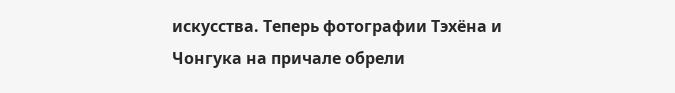искусства. Теперь фотографии Тэхёна и Чонгука на причале обрели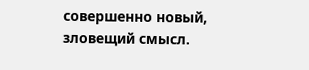совершенно новый, зловещий смысл.